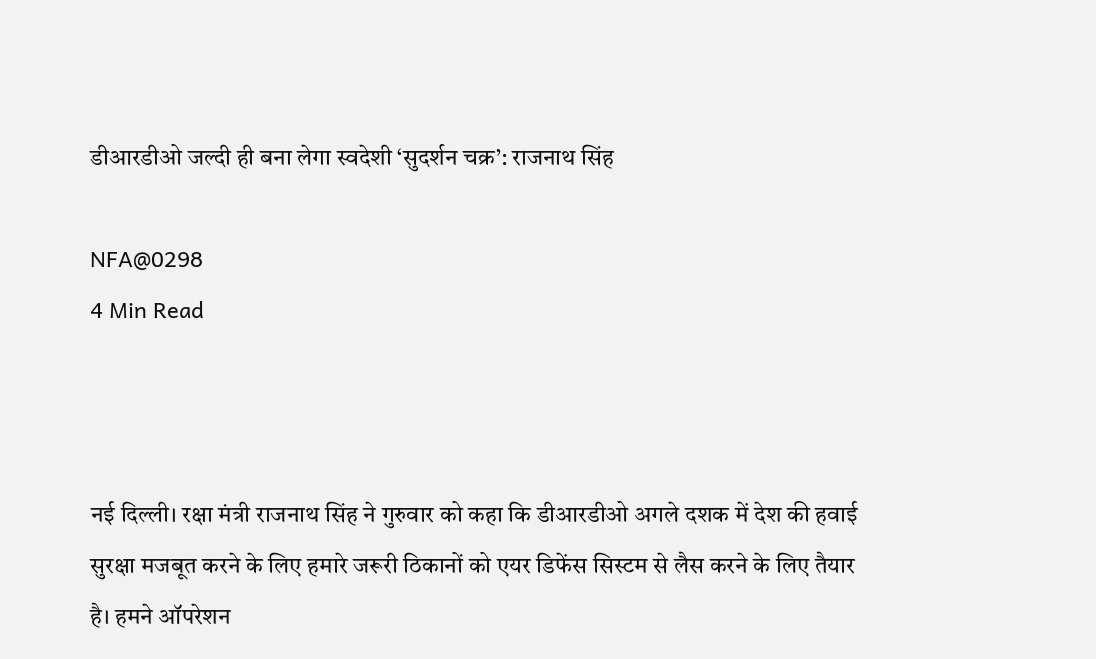डीआरडीओ जल्दी ही बना लेगा स्वदेशी ‘सुदर्शन चक्र’: राजनाथ सिंह

NFA@0298
4 Min Read



नई दिल्ली। रक्षा मंत्री राजनाथ सिंह ने गुरुवार को कहा कि डीआरडीओ अगले दशक में देश की हवाई सुरक्षा मजबूत करने के लिए हमारे जरूरी ठिकानों को एयर डिफेंस सिस्टम से लैस करने के लिए तैयार है। हमने ऑपरेशन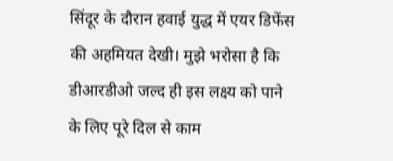सिंदूर के दौरान हवाई युद्ध में एयर डिफेंस की अहमियत देखी। मुझे भरोसा है कि डीआरडीओ जल्द ही इस लक्ष्य को पाने के लिए पूरे दिल से काम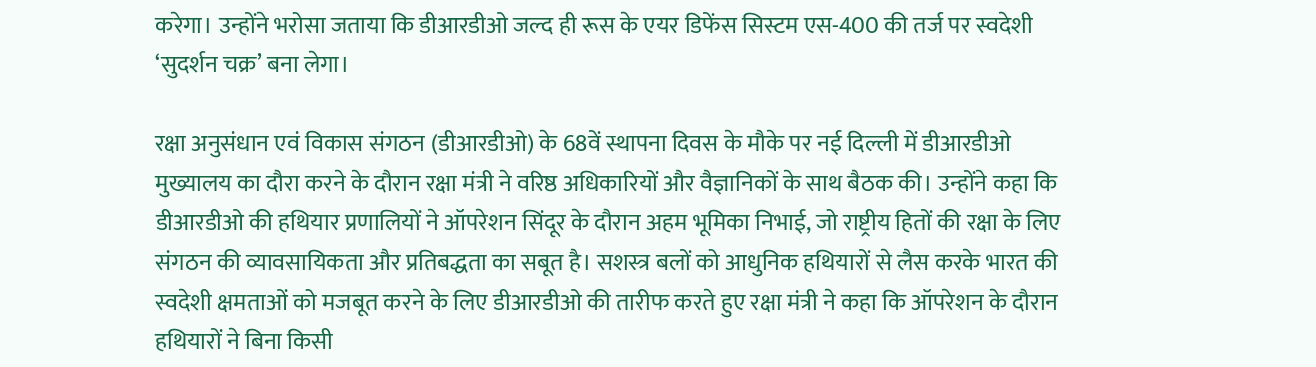करेगा। उन्होंने भरोसा जताया कि डीआरडीओ जल्द ही रूस के एयर डिफेंस सिस्टम एस-400 की तर्ज पर स्वदेशी ‘सुदर्शन चक्र’ बना लेगा।

रक्षा अनुसंधान एवं विकास संगठन (डीआरडीओ) के 68वें स्थापना दिवस के मौके पर नई दिल्ली में डीआरडीओ मुख्यालय का दौरा करने के दौरान रक्षा मंत्री ने वरिष्ठ अधिकारियों और वैज्ञानिकों के साथ बैठक की। उन्होंने कहा कि डीआरडीओ की हथियार प्रणालियों ने ऑपरेशन सिंदूर के दौरान अहम भूमिका निभाई, जो राष्ट्रीय हितों की रक्षा के लिए संगठन की व्यावसायिकता और प्रतिबद्धता का सबूत है। सशस्त्र बलों को आधुनिक हथियारों से लैस करके भारत की स्वदेशी क्षमताओं को मजबूत करने के लिए डीआरडीओ की तारीफ करते हुए रक्षा मंत्री ने कहा कि ऑपरेशन के दौरान हथियारों ने बिना किसी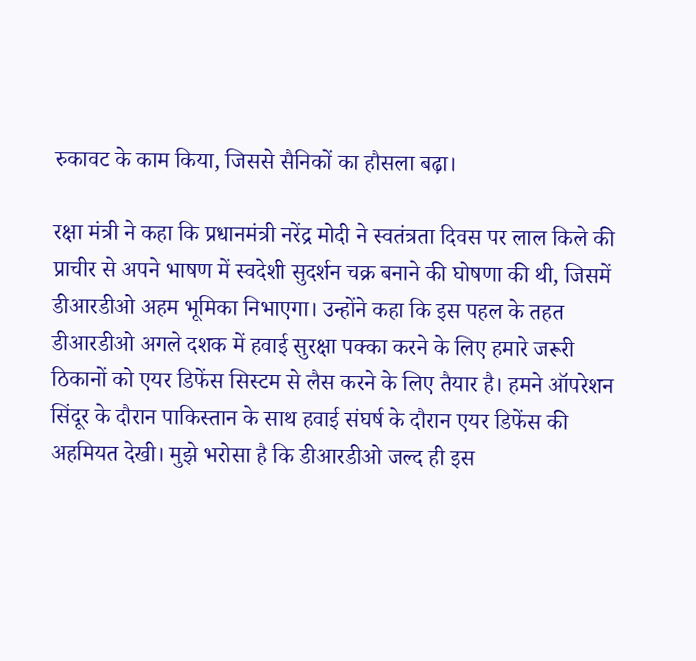रुकावट के काम किया, जिससे सैनिकों का हौसला बढ़ा।

रक्षा मंत्री ने कहा कि प्रधानमंत्री नरेंद्र मोदी ने स्वतंत्रता दिवस पर लाल किले की प्राचीर से अपने भाषण में स्वदेशी सुदर्शन चक्र बनाने की घोषणा की थी, जिसमें डीआरडीओ अहम भूमिका निभाएगा। उन्होंने कहा कि इस पहल के तहत डीआरडीओ अगले दशक में हवाई सुरक्षा पक्का करने के लिए हमारे जरूरी ठिकानों को एयर डिफेंस सिस्टम से लैस करने के लिए तैयार है। हमने ऑपरेशन सिंदूर के दौरान पाकिस्तान के साथ हवाई संघर्ष के दौरान एयर डिफेंस की अहमियत देखी। मुझे भरोसा है कि डीआरडीओ जल्द ही इस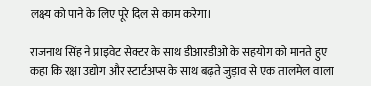लक्ष्य को पाने के लिए पूरे दिल से काम करेगा।

राजनाथ सिंह ने प्राइवेट सेक्टर के साथ डीआरडीओ के सहयोग को मानते हुए कहा कि रक्षा उद्योग और स्टार्टअप्स के साथ बढ़ते जुड़ाव से एक तालमेल वाला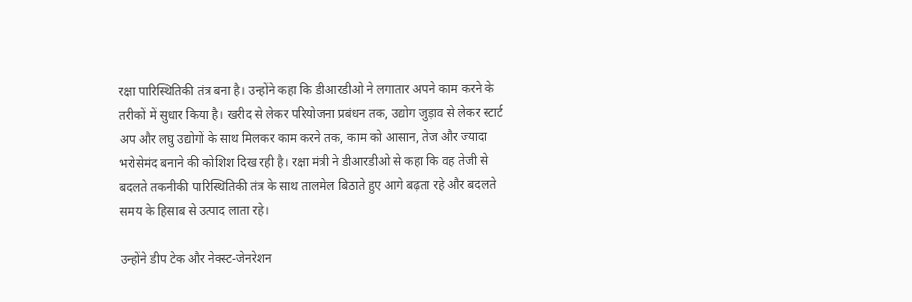रक्षा पारिस्थितिकी तंत्र बना है। उन्होंने कहा कि डीआरडीओ ने लगातार अपने काम करने के तरीकों में सुधार किया है। खरीद से लेकर परियोजना प्रबंधन तक, उद्योग जुड़ाव से लेकर स्टार्ट अप और लघु उद्योगों के साथ मिलकर काम करने तक, काम को आसान, तेज और ज्यादा भरोसेमंद बनाने की कोशिश दिख रही है। रक्षा मंत्री ने डीआरडीओ से कहा कि वह तेजी से बदलते तकनीकी पारिस्थितिकी तंत्र के साथ तालमेल बिठाते हुए आगे बढ़ता रहे और बदलते समय के हिसाब से उत्पाद लाता रहे।

उन्होंने डीप टेक और नेक्स्ट-जेनरेशन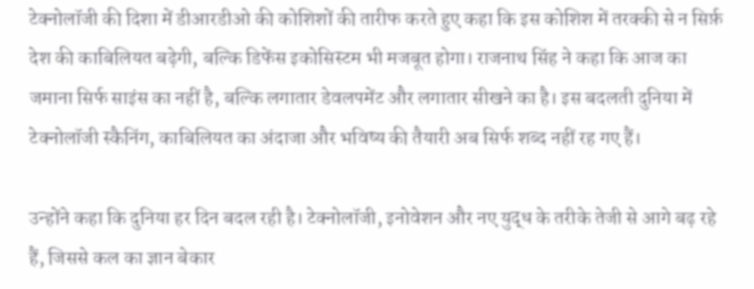टेक्नोलॉजी की दिशा में डीआरडीओ की कोशिशों की तारीफ करते हुए कहा कि इस कोशिश में तरक्की से न सिर्फ़ देश की काबिलियत बढ़ेगी, बल्कि डिफेंस इकोसिस्टम भी मजबूत होगा। राजनाथ सिंह ने कहा कि आज का जमाना सिर्फ साइंस का नहीं है, बल्कि लगातार डेवलपमेंट और लगातार सीखने का है। इस बदलती दुनिया में टेक्नोलॉजी स्कैनिंग, काबिलियत का अंदाजा और भविष्य की तैयारी अब सिर्फ शब्द नहीं रह गए हैं।

उन्होंने कहा कि दुनिया हर दिन बदल रही है। टेक्नोलॉजी, इनोवेशन और नए युद्ध के तरीके तेजी से आगे बढ़ रहे हैं, जिससे कल का ज्ञान बेकार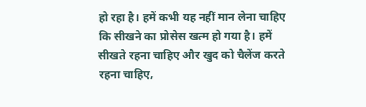हो रहा है। हमें कभी यह नहीं मान लेना चाहिए कि सीखने का प्रोसेस खत्म हो गया है। हमें सीखते रहना चाहिए और खुद को चैलेंज करते रहना चाहिए,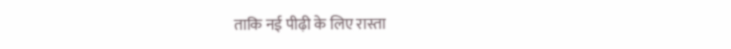ताकि नई पीढ़ी के लिए रास्ता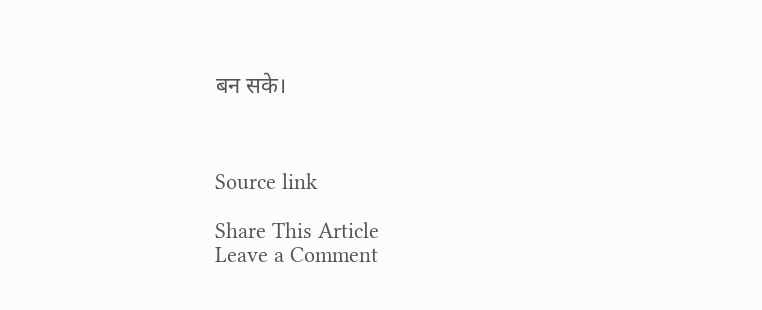बन सके।



Source link

Share This Article
Leave a Comment